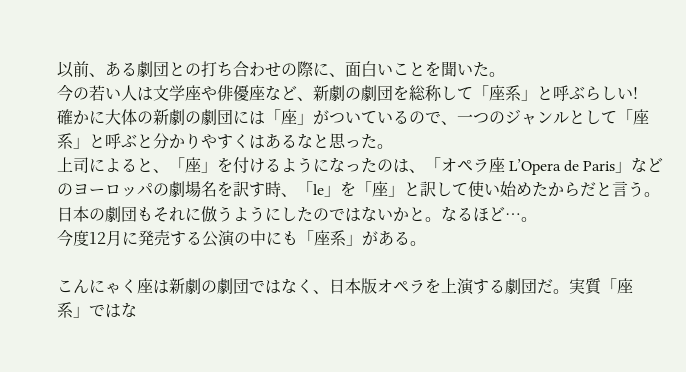以前、ある劇団との打ち合わせの際に、面白いことを聞いた。
今の若い人は文学座や俳優座など、新劇の劇団を総称して「座系」と呼ぶらしい!
確かに大体の新劇の劇団には「座」がついているので、一つのジャンルとして「座系」と呼ぶと分かりやすくはあるなと思った。
上司によると、「座」を付けるようになったのは、「オペラ座 L’Opera de Paris」などのヨーロッパの劇場名を訳す時、「le」を「座」と訳して使い始めたからだと言う。日本の劇団もそれに倣うようにしたのではないかと。なるほど…。
今度12月に発売する公演の中にも「座系」がある。

こんにゃく座は新劇の劇団ではなく、日本版オペラを上演する劇団だ。実質「座系」ではな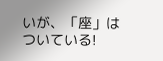いが、「座」はついている!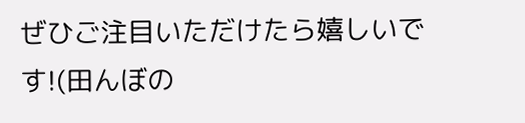ぜひご注目いただけたら嬉しいです!(田んぼの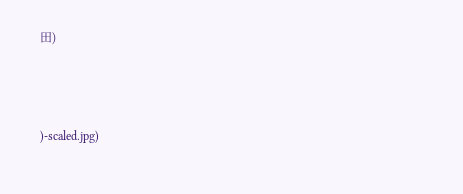田)



)-scaled.jpg)